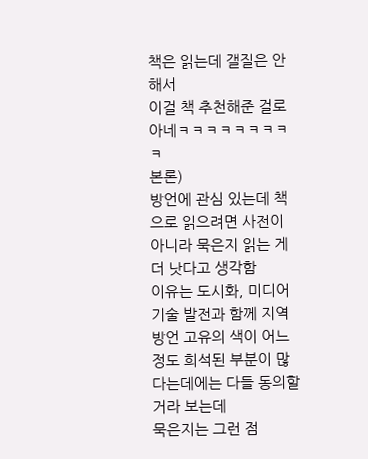책은 읽는데 갤질은 안 해서
이걸 책 추천해준 걸로 아네ㅋㅋㅋㅋㅋㅋㅋㅋㅋ
본론)
방언에 관심 있는데 책으로 읽으려면 사전이 아니라 묵은지 읽는 게 더 낫다고 생각함
이유는 도시화, 미디어 기술 발전과 함께 지역 방언 고유의 색이 어느 정도 희석된 부분이 많다는데에는 다들 동의할 거라 보는데
묵은지는 그런 점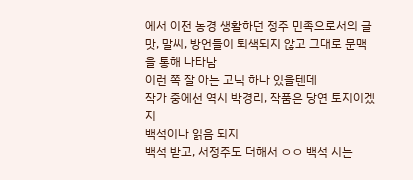에서 이전 농경 생활하던 정주 민족으로서의 글맛, 말씨, 방언들이 퇴색되지 않고 그대로 문맥을 통해 나타남
이런 쪽 잘 아는 고닉 하나 있을텐데
작가 중에선 역시 박경리, 작품은 당연 토지이겠지
백석이나 읽음 되지
백석 받고, 서정주도 더해서 ㅇㅇ 백석 시는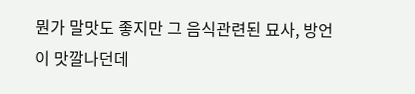뭔가 말맛도 좋지만 그 음식관련된 묘사, 방언이 맛깔나던데